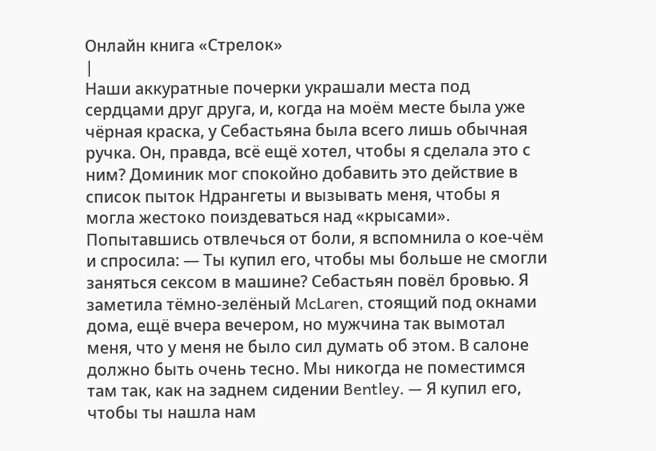Онлайн книга «Стрелок»
|
Наши аккуратные почерки украшали места под сердцами друг друга, и, когда на моём месте была уже чёрная краска, у Себастьяна была всего лишь обычная ручка. Он, правда, всё ещё хотел, чтобы я сделала это с ним? Доминик мог спокойно добавить это действие в список пыток Ндрангеты и вызывать меня, чтобы я могла жестоко поиздеваться над «крысами». Попытавшись отвлечься от боли, я вспомнила о кое-чём и спросила: — Ты купил его, чтобы мы больше не смогли заняться сексом в машине? Себастьян повёл бровью. Я заметила тёмно-зелёный McLaren, стоящий под окнами дома, ещё вчера вечером, но мужчина так вымотал меня, что у меня не было сил думать об этом. В салоне должно быть очень тесно. Мы никогда не поместимся там так, как на заднем сидении Bentley. — Я купил его, чтобы ты нашла нам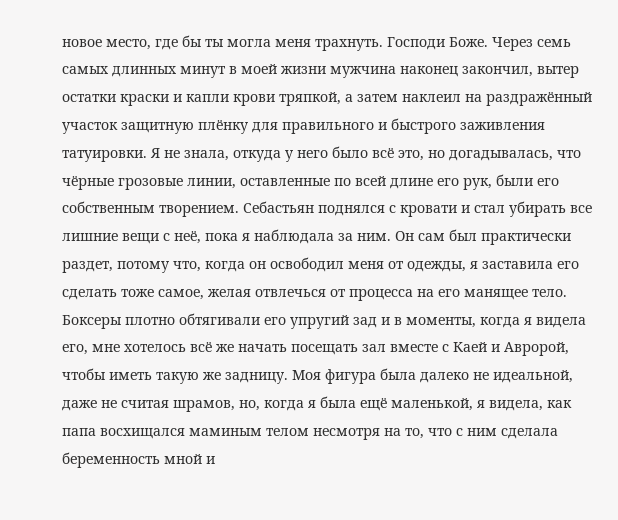новое место, где бы ты могла меня трахнуть. Господи Боже. Через семь самых длинных минут в моей жизни мужчина наконец закончил, вытер остатки краски и капли крови тряпкой, а затем наклеил на раздражённый участок защитную плёнку для правильного и быстрого заживления татуировки. Я не знала, откуда у него было всё это, но догадывалась, что чёрные грозовые линии, оставленные по всей длине его рук, были его собственным творением. Себастьян поднялся с кровати и стал убирать все лишние вещи с неё, пока я наблюдала за ним. Он сам был практически раздет, потому что, когда он освободил меня от одежды, я заставила его сделать тоже самое, желая отвлечься от процесса на его манящее тело. Боксеры плотно обтягивали его упругий зад и в моменты, когда я видела его, мне хотелось всё же начать посещать зал вместе с Каей и Авророй, чтобы иметь такую же задницу. Моя фигура была далеко не идеальной, даже не считая шрамов, но, когда я была ещё маленькой, я видела, как папа восхищался маминым телом несмотря на то, что с ним сделала беременность мной и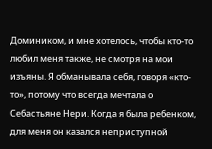Домиником, и мне хотелось, чтобы кто-то любил меня также, не смотря на мои изъяны. Я обманывала себя, говоря «кто-то», потому что всегда мечтала о Себастьяне Нери. Когда я была ребенком, для меня он казался неприступной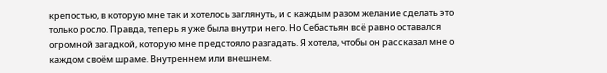крепостью, в которую мне так и хотелось заглянуть, и с каждым разом желание сделать это только росло. Правда, теперь я уже была внутри него. Но Себастьян всё равно оставался огромной загадкой, которую мне предстояло разгадать. Я хотела, чтобы он рассказал мне о каждом своём шраме. Внутреннем или внешнем.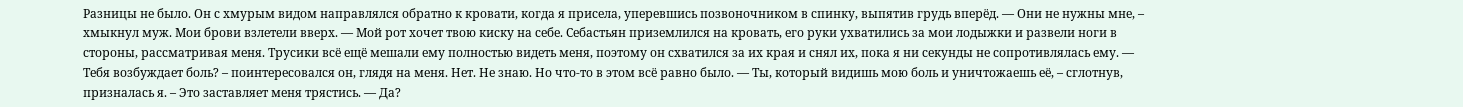Разницы не было. Он с хмурым видом направлялся обратно к кровати, когда я присела, уперевшись позвоночником в спинку, выпятив грудь вперёд. — Они не нужны мне, – хмыкнул муж. Мои брови взлетели вверх. — Мой рот хочет твою киску на себе. Себастьян приземлился на кровать, его руки ухватились за мои лодыжки и развели ноги в стороны, рассматривая меня. Трусики всё ещё мешали ему полностью видеть меня, поэтому он схватился за их края и снял их, пока я ни секунды не сопротивлялась ему. — Тебя возбуждает боль? – поинтересовался он, глядя на меня. Нет. Не знаю. Но что-то в этом всё равно было. — Ты, который видишь мою боль и уничтожаешь её, – сглотнув, призналась я. – Это заставляет меня трястись. — Да?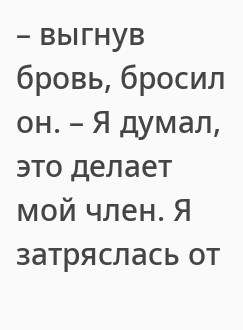– выгнув бровь, бросил он. – Я думал, это делает мой член. Я затряслась от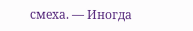смеха. — Иногда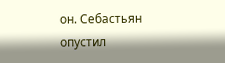он. Себастьян опустил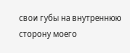свои губы на внутреннюю сторону моего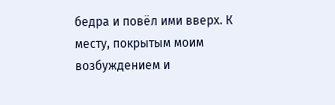бедра и повёл ими вверх. К месту, покрытым моим возбуждением и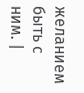желанием быть с ним. |